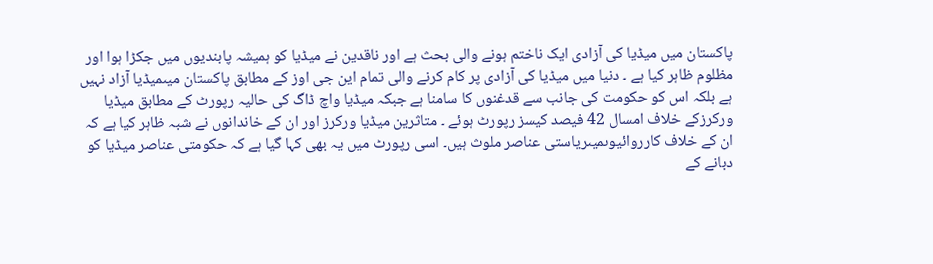پاکستان میں میڈیا کی آزادی ایک ناختم ہونے والی بحث ہے اور ناقدین نے میڈیا کو ہمیشہ پابندیوں میں جکڑا ہوا اور مظلوم ظاہر کیا ہے ۔ دنیا میں میڈیا کی آزادی پر کام کرنے والی تمام این جی اوز کے مطابق پاکستان میںمیڈیا آزاد نہیں ہے بلکہ اس کو حکومت کی جانب سے قدغنوں کا سامنا ہے جبکہ میڈیا واچ ڈاگ کی حالیہ رپورٹ کے مطابق میڈیا ورکرزکے خلاف امسال 42 فیصد کیسز رپورٹ ہوئے ۔ متاثرین میڈیا ورکرز اور ان کے خاندانوں نے شبہ ظاہر کیا ہے کہ ان کے خلاف کارروائیوںمیںریاستی عناصر ملوث ہیں۔ اسی رپورٹ میں یہ بھی کہا گیا ہے کہ حکومتی عناصر میڈیا کو دبانے کے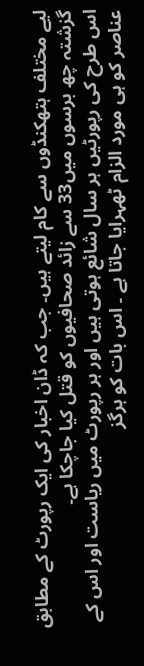لیے مختلف ہتھکنڈوں سے کام لیتے ہیں۔ جب کہ ڈان اخبار کی ایک رپورٹ کے مطابق گزشتہ چھ برسوں میں33 سے زائد صحافیوں کو قتل کیا جاچکا ہے۔
اس طرح کی رپورٹیں ہر سال شائع ہوتی ہیں اور ہر رپورٹ میں ریاست اور اس کے عناصر کو ہی مورد الزام ٹھہرایا جاتا ہے ۔ اس بات کو ہرگز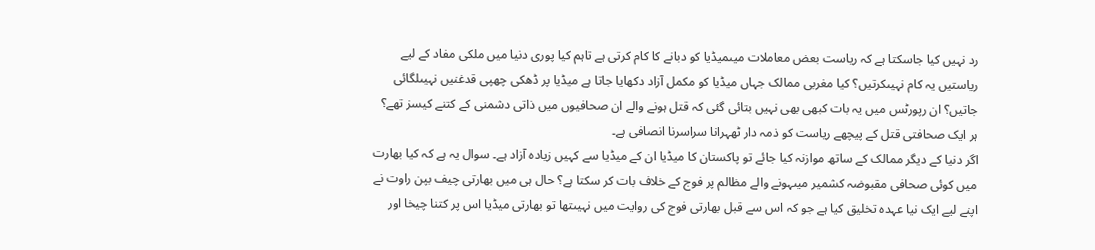رد نہیں کیا جاسکتا ہے کہ ریاست بعض معاملات میںمیڈیا کو دبانے کا کام کرتی ہے تاہم کیا پوری دنیا میں ملکی مفاد کے لیے ریاستیں یہ کام نہیںکرتیں؟ کیا مغربی ممالک جہاں میڈیا کو مکمل آزاد دکھایا جاتا ہے میڈیا پر ڈھکی چھپی قدغنیں نہیںلگائی جاتیں؟ ان رپورٹس میں یہ بات کبھی بھی نہیں بتائی گئی کہ قتل ہونے والے ان صحافیوں میں ذاتی دشمنی کے کتنے کیسز تھے؟ ہر ایک صحافتی قتل کے پیچھے ریاست کو ذمہ دار ٹھہرانا سراسرنا انصافی ہے۔
اگر دنیا کے دیگر ممالک کے ساتھ موازنہ کیا جائے تو پاکستان کا میڈیا ان کے میڈیا سے کہیں زیادہ آزاد ہے۔ سوال یہ ہے کہ کیا بھارت میں کوئی صحافی مقبوضہ کشمیر میںہونے والے مظالم پر فوج کے خلاف بات کر سکتا ہے؟ حال ہی میں بھارتی چیف بپن راوت نے اپنے لیے ایک نیا عہدہ تخلیق کیا ہے جو کہ اس سے قبل بھارتی فوج کی روایت میں نہیںتھا تو بھارتی میڈیا اس پر کتنا چیخا اور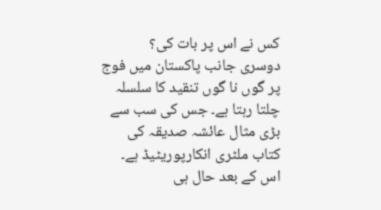کس نے اس پر بات کی؟
دوسری جانب پاکستان میں فوج پر گوں نا گوں تنقید کا سلسلہ چلتا رہتا ہے۔ جس کی سب سے بڑی مثال عائشہ صدیقہ کی کتاب ملٹری انکارپوریٹیڈ ہے۔ اس کے بعد حال ہی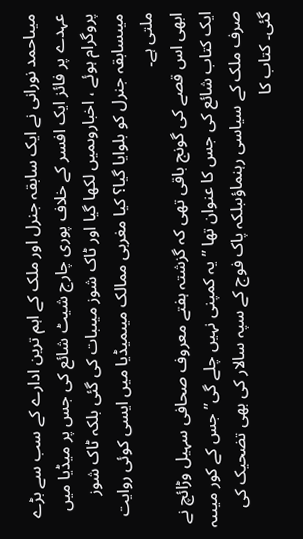میںاحمد نورانی نے ایک سابقہ جنرل اور ملک کے اہم ترین ادارے کے سب سے بڑے عہدے پر فائز ایک افسر کے خلاف پوری چارج شیٹ شائع کی جس پر میڈیا میں پروگرام ہوئے ، اخباروںمیں لکھا گیا اور ٹاک شوز میںبات کی گئی بلکہ ٹاک شوز میںسابقہ جنرل کو بلوایا گیا؟ کیا مغربی ممالک میںمیڈیا میں ایسی کوئی روایت ملتی ہے۔
ابھی اس قصے کی گونج باقی تھی کہ گزشتہ ہفتے معروف صحافی سہیل وڑائچ نے ایک کتاب شائع کی جس کا عنوان تھا ” یہ کمپنی نہیں چلے گی” جس کے کور میںںہ صرف ملک کے سیاسی رہنماؤںبلکہ پاک فوج کے سپہ سالار کی بھی تضحیک کی گئی۔ کتاب کا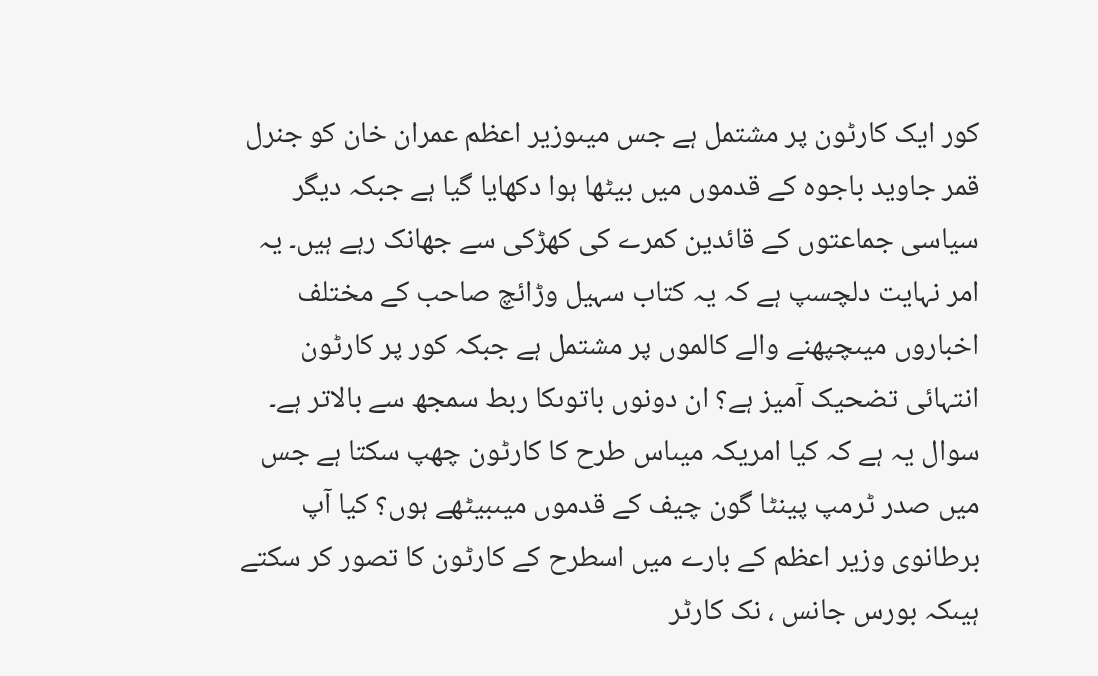کور ایک کارٹون پر مشتمل ہے جس میںوزیر اعظم عمران خان کو جنرل قمر جاوید باجوہ کے قدموں میں بیٹھا ہوا دکھایا گیا ہے جبکہ دیگر سیاسی جماعتوں کے قائدین کمرے کی کھڑکی سے جھانک رہے ہیں۔ یہ امر نہایت دلچسپ ہے کہ یہ کتاب سہیل وڑائچ صاحب کے مختلف اخباروں میںچپھنے والے کالموں پر مشتمل ہے جبکہ کور پر کارٹون انتہائی تضحیک آمیز ہے؟ ان دونوں باتوںکا ربط سمجھ سے بالاتر ہے۔
سوال یہ ہے کہ کیا امریکہ میںاس طرح کا کارٹون چھپ سکتا ہے جس میں صدر ٹرمپ پینٹا گون چیف کے قدموں میںبیٹھے ہوں؟ کیا آپ برطانوی وزیر اعظم کے بارے میں اسطرح کے کارٹون کا تصور کر سکتے ہیںکہ بورس جانس ، نک کارٹر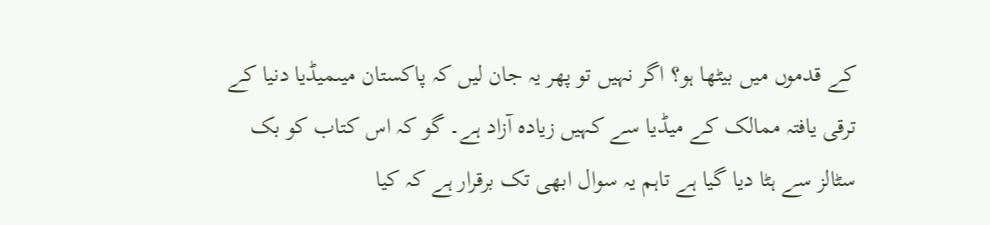کے قدموں میں بیٹھا ہو؟ اگر نہیں تو پھر یہ جان لیں کہ پاکستان میںمیڈیا دنیا کے ترقی یافتہ ممالک کے میڈیا سے کہیں زیادہ آزاد ہے۔ گو کہ اس کتاب کو بک سٹالز سے ہٹا دیا گیا ہے تاہم یہ سوال ابھی تک برقرار ہے کہ کیا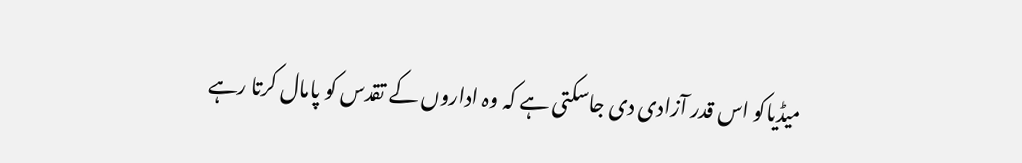میڈیاکو اس قدر آزادی دی جاسکتی ہے کہ وہ اداروں کے تقدس کو پامال کرتا رہے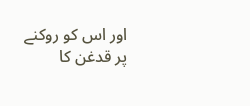اور اس کو روکنے پر قدغن کا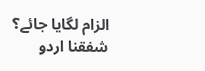الزام لگایا جائے؟
شفقنا اردو